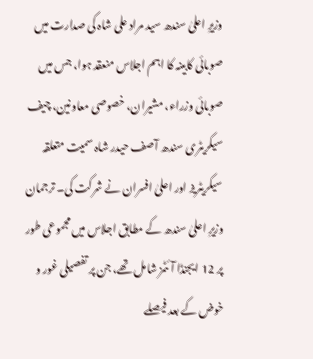وزیرِ اعلیٰ سندھ سید مراد علی شاہ کی صدارت میں صوبائی کابینہ کا اہم اجلاس منعقد ہوا، جس میں صوبائی وزراء، مشیران، خصوصی معاونین، چیف سیکریٹری سندھ آصف حیدر شاہ سمیت متعلقہ سیکریٹریز اور اعلیٰ افسران نے شرکت کی۔ ترجمان وزیرِ اعلیٰ سندھ کے مطابق اجلاس میں مجموعی طور پر 12 ایجنڈا آئٹمز شامل تھے، جن پر تفصیلی غور و خوض کے بعد فیصلے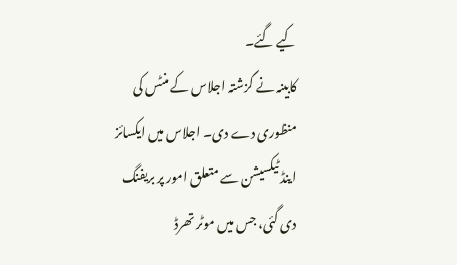کیے گئے۔
کابینہ نے گزشتہ اجلاس کے منٹس کی منظوری دے دی۔ اجلاس میں ایکسائز اینڈ ٹیکسیشن سے متعلق امور پر بریفنگ دی گئی، جس میں موٹر تھرڈ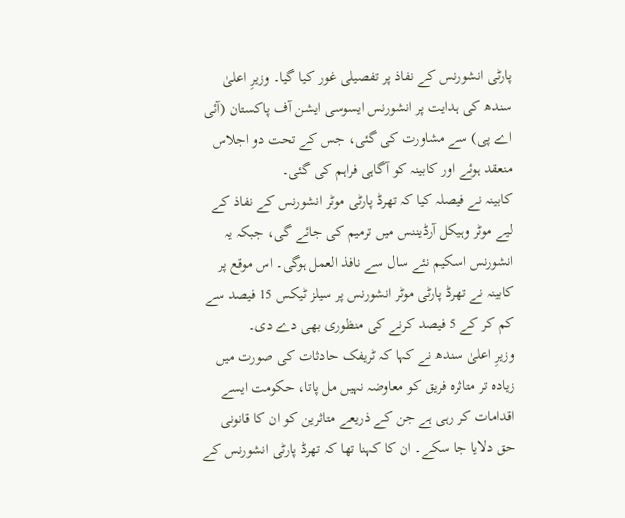پارٹی انشورنس کے نفاذ پر تفصیلی غور کیا گیا۔ وزیرِ اعلیٰ سندھ کی ہدایت پر انشورنس ایسوسی ایشن آف پاکستان (آئی اے پی) سے مشاورت کی گئی، جس کے تحت دو اجلاس منعقد ہوئے اور کابینہ کو آگاہی فراہم کی گئی۔
کابینہ نے فیصلہ کیا کہ تھرڈ پارٹی موٹر انشورنس کے نفاذ کے لیے موٹر وہیکل آرڈیننس میں ترمیم کی جائے گی، جبکہ یہ انشورنس اسکیم نئے سال سے نافذ العمل ہوگی۔ اس موقع پر کابینہ نے تھرڈ پارٹی موٹر انشورنس پر سیلز ٹیکس 15 فیصد سے کم کر کے 5 فیصد کرنے کی منظوری بھی دے دی۔
وزیرِ اعلیٰ سندھ نے کہا کہ ٹریفک حادثات کی صورت میں زیادہ تر متاثرہ فریق کو معاوضہ نہیں مل پاتا، حکومت ایسے اقدامات کر رہی ہے جن کے ذریعے متاثرین کو ان کا قانونی حق دلایا جا سکے۔ ان کا کہنا تھا کہ تھرڈ پارٹی انشورنس کے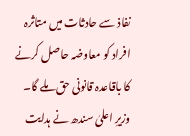نفاذ سے حادثات میں متاثرہ افراد کو معاوضہ حاصل کرنے کا باقاعدہ قانونی حق ملے گا۔
وزیرِ اعلیٰ سندھ نے ہدایت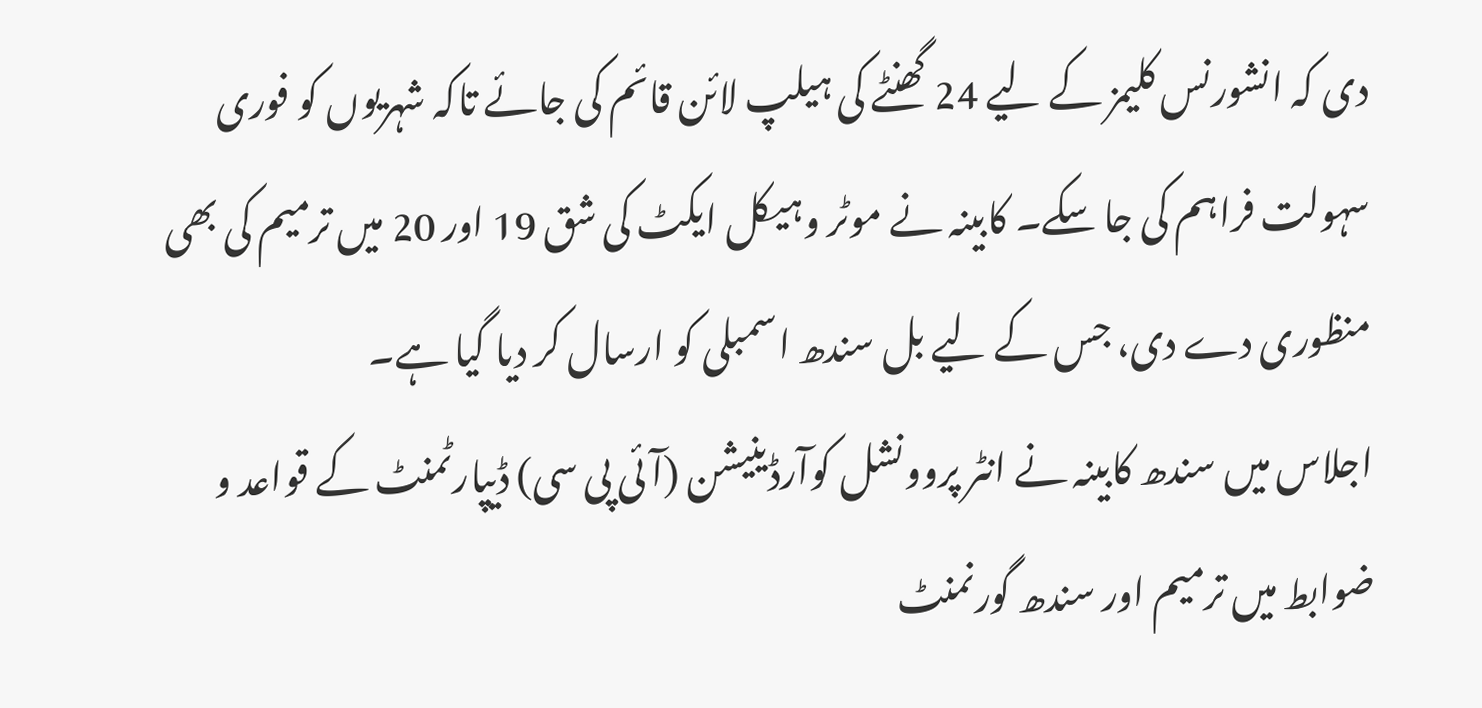دی کہ انشورنس کلیمز کے لیے 24 گھنٹے کی ہیلپ لائن قائم کی جائے تاکہ شہریوں کو فوری سہولت فراہم کی جا سکے۔ کابینہ نے موٹر وہیکل ایکٹ کی شق 19 اور 20 میں ترمیم کی بھی منظوری دے دی، جس کے لیے بل سندھ اسمبلی کو ارسال کر دیا گیا ہے۔
اجلاس میں سندھ کابینہ نے انٹر پروونشل کوآرڈینیشن (آئی پی سی) ڈیپارٹمنٹ کے قواعد و ضوابط میں ترمیم اور سندھ گورنمنٹ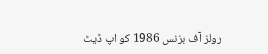رولز آف بزنس 1986 کو اپ ڈیٹ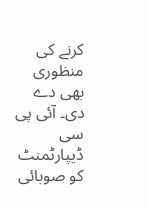کرنے کی منظوری بھی دے دی۔ آئی پی سی ڈیپارٹمنٹ کو صوبائی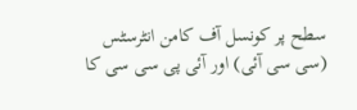سطح پر کونسل آف کامن انٹرسٹس (سی سی آئی) اور آئی پی سی سی کا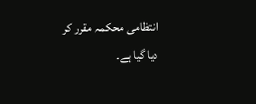انتظامی محکمہ مقرر کر دیا گیا ہے۔